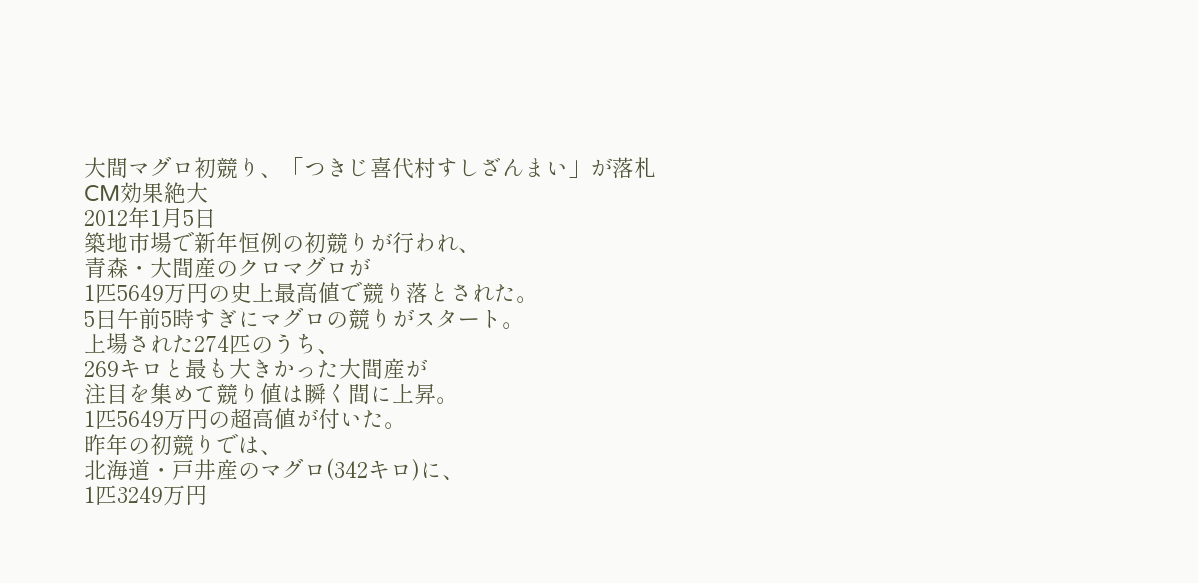大間マグロ初競り、「つきじ喜代村すしざんまい」が落札 CM効果絶大
2012年1月5日
築地市場で新年恒例の初競りが行われ、
青森・大間産のクロマグロが
1匹5649万円の史上最高値で競り落とされた。
5日午前5時すぎにマグロの競りがスタート。
上場された274匹のうち、
269キロと最も大きかった大間産が
注目を集めて競り値は瞬く間に上昇。
1匹5649万円の超高値が付いた。
昨年の初競りでは、
北海道・戸井産のマグロ(342キロ)に、
1匹3249万円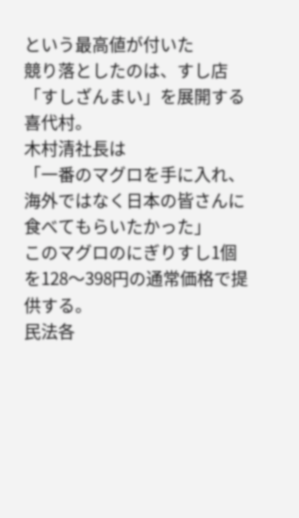という最高値が付いた
競り落としたのは、すし店「すしざんまい」を展開する喜代村。
木村清社長は
「一番のマグロを手に入れ、海外ではなく日本の皆さんに食べてもらいたかった」
このマグロのにぎりすし1個を128〜398円の通常価格で提供する。
民法各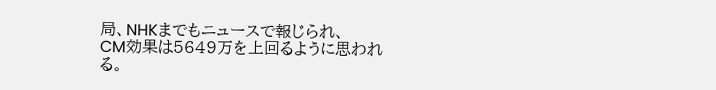局、NHKまでもニュースで報じられ、
CM効果は5649万を上回るように思われる。